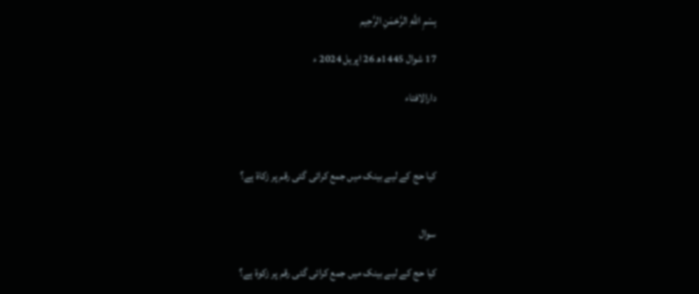بِسْمِ اللَّهِ الرَّحْمَنِ الرَّحِيم

17 شوال 1445ھ 26 اپریل 2024 ء

دارالافتاء



کیا حج کے لیے بینک میں جمع کرائی گئی رقم پر زکاۃ ہے؟


سوال

کیا حج کے لیے بینک میں جمع کرائی گئی رقم پر زکوۃ ہے؟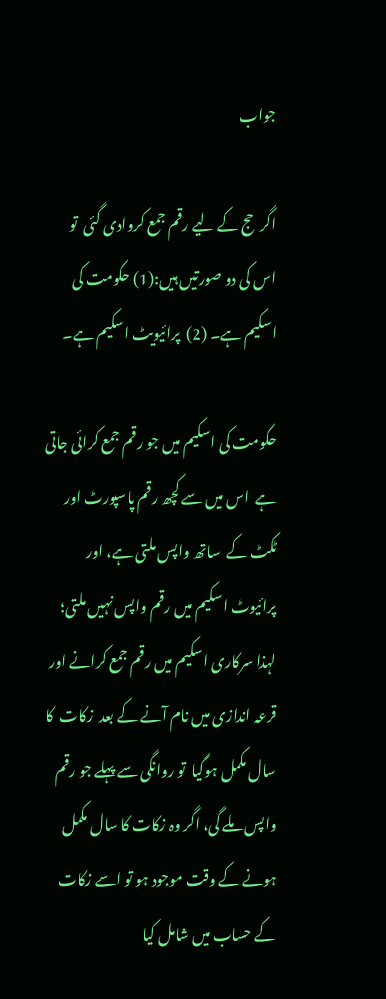جواب

اگر  حج کے لیے رقم جمع کروادی گئی  تو اس کی دو صورتیں ہیں:(1) حکومت کی اسکیم ہے۔ (2)  پرائیویٹ اسکیم ہے۔

حکومت کی اسکیم میں جو رقم جمع کرائی جاتی ہے  اس میں سے کچھ رقم پاسپورٹ اور ٹکٹ کے  ساتھ واپس ملتی ہے، اور پرائیوٹ اسکیم میں رقم واپس نہیں ملتی؛  لہذا سرکاری اسکیم میں رقم جمع کرانے اور  قرعہ اندازی میں نام آنے کے بعد  زکات  کا سال مکمل ہوگیا  تو روانگی سے پہلے جو رقم واپس ملے گی، اگر وہ زکات کا سال مکمل ہونے کے وقت موجود ہو تو اسے زکات کے حساب میں شامل کیا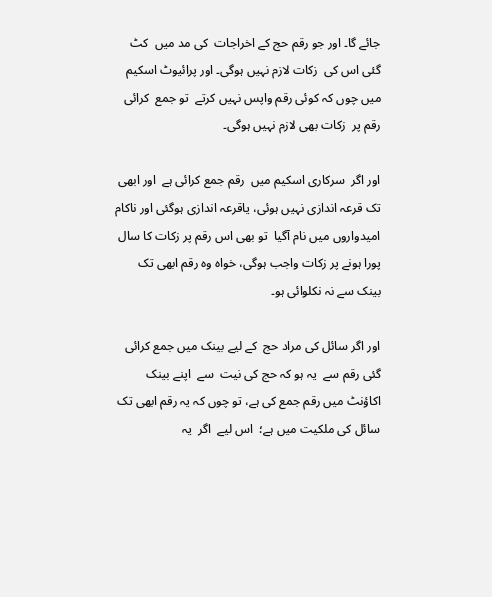جائے گا۔ اور جو رقم حج کے اخراجات  کی مد میں  کٹ گئی اس کی  زکات لازم نہیں ہوگی۔ اور پرائیوٹ اسکیم میں چوں کہ کوئی رقم واپس نہیں کرتے  تو جمع  کرائی رقم پر  زکات بھی لازم نہیں ہوگی۔

اور اگر  سرکاری اسکیم میں  رقم جمع کرائی ہے  اور ابھی تک قرعہ اندازی نہیں ہوئی، یاقرعہ اندازی ہوگئی اور ناکام امیدواروں میں نام آگیا  تو بھی اس رقم پر زکات کا سال پورا ہونے پر زکات واجب ہوگی، خواہ وہ رقم ابھی تک بینک سے نہ نکلوائی ہو۔

اور اگر سائل کی مراد حج  کے لیے بینک میں جمع کرائی گئی رقم سے  یہ ہو کہ حج کی نیت  سے  اپنے بینک اکاؤنٹ میں رقم جمع کی ہے، تو چوں کہ یہ رقم ابھی تک سائل کی ملکیت میں ہے؛  اس لیے  اگر  یہ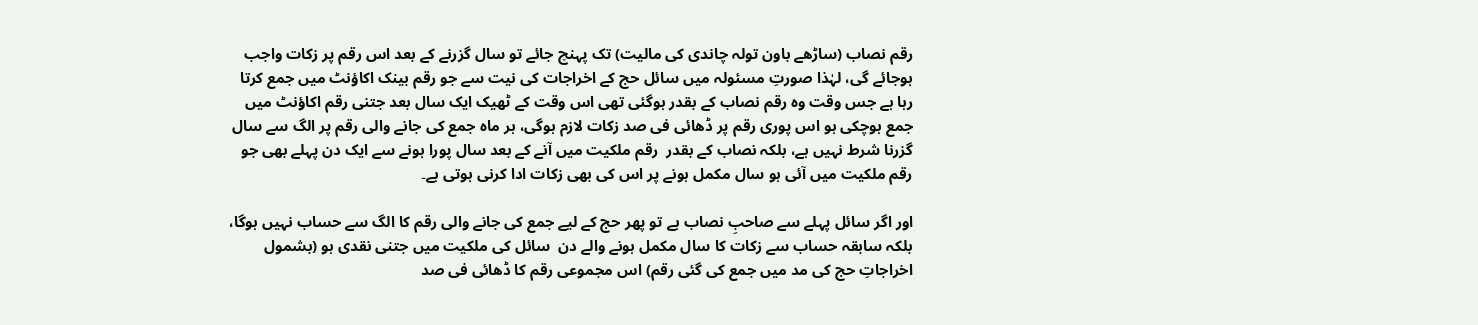رقم نصاب (ساڑھے باون تولہ چاندی کی مالیت) تک پہنچ جائے تو سال گزرنے کے بعد اس رقم پر زکات واجب ہوجائے گی، لہٰذا صورتِ مسئولہ میں سائل حج کے اخراجات کی نیت سے جو رقم بینک اکاؤنٹ میں جمع کرتا رہا ہے جس وقت وہ رقم نصاب کے بقدر ہوگئی تھی اس وقت کے ٹھیک ایک سال بعد جتنی رقم اکاؤنٹ میں جمع ہوچکی ہو اس پوری رقم پر ڈھائی فی صد زکات لازم ہوگی، ہر ماہ جمع کی جانے والی رقم پر الگ سے سال گزرنا شرط نہیں ہے، بلکہ نصاب کے بقدر  رقم ملکیت میں آنے کے بعد سال پورا ہونے سے ایک دن پہلے بھی جو رقم ملکیت میں آئی ہو سال مکمل ہونے پر اس کی بھی زکات ادا کرنی ہوتی ہے۔

اور اگر سائل پہلے سے صاحبِ نصاب ہے تو پھر حج کے لیے جمع کی جانے والی رقم کا الگ سے حساب نہیں ہوگا، بلکہ سابقہ حساب سے زکات کا سال مکمل ہونے والے دن  سائل کی ملکیت میں جتنی نقدی ہو (بشمول اخراجاتِ حج کی مد میں جمع کی گئی رقم) اس مجموعی رقم کا ڈھائی فی صد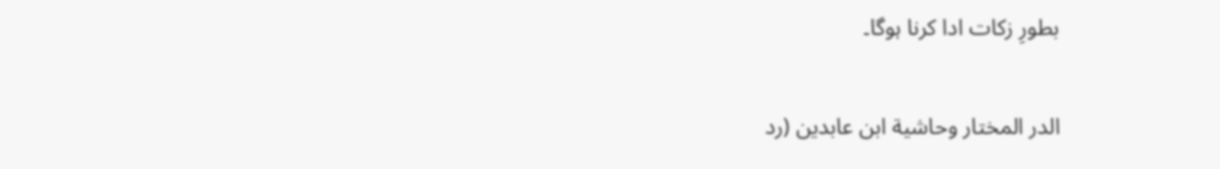بطورِ زکات ادا کرنا ہوگا۔

الدر المختار وحاشية ابن عابدين (رد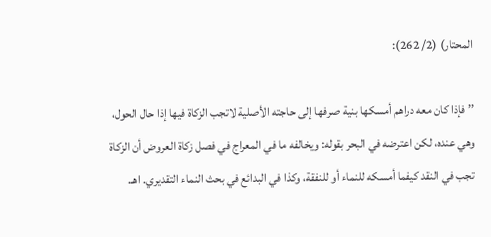المحتار) (2/ 262):

’’ فإذا كان معه دراهم أمسكها بنية صرفها إلى حاجته الأصلية لاتجب الزكاة فيها إذا حال الحول، وهي عنده، لكن اعترضه في البحر بقوله: ويخالفه ما في المعراج في فصل زكاة العروض أن الزكاة تجب في النقد كيفما أمسكه للنماء أو للنفقة، وكذا في البدائع في بحث النماء التقديري. اهـ.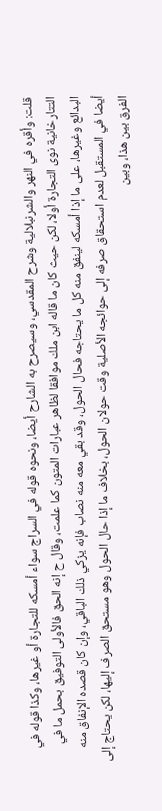قلت: وأقره في النهر والشرنبلالية وشرح المقدسي، وسيصرح به الشارح أيضا، ونحوه قوله في السراج سواء أمسكه للتجارة أو غيرها، وكذا قوله في التتارخانية نوى التجارة أولا، لكن حيث كان ما قاله ابن ملك موافقا لظاهر عبارات المتون كما علمت، وقال ح إنه الحق فالأولى التوفيق بحمل ما في البدائع وغيرها، على ما إذا أمسكه لينفق منه كل ما يحتاجه فحال الحول، وقد بقي معه منه نصاب فإنه يزكي ذلك الباقي، وإن كان قصده الإنفاق منه أيضا في المستقبل لعدم استحقاق صرفه إلى حوائجه الأصلية وقت حولان الحول، بخلاف ما إذا حال الحول وهو مستحق الصرف إليها، لكن يحتاج إلى الفرق بين هذا، وبين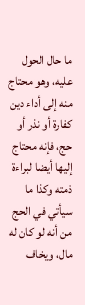ما حال الحول عليه، وهو محتاج منه إلى أداء دين كفارة أو نذر أو حج، فإنه محتاج إليها أيضا لبراءة ذمته وكذا ما سيأتي في الحج من أنه لو كان له مال، ويخاف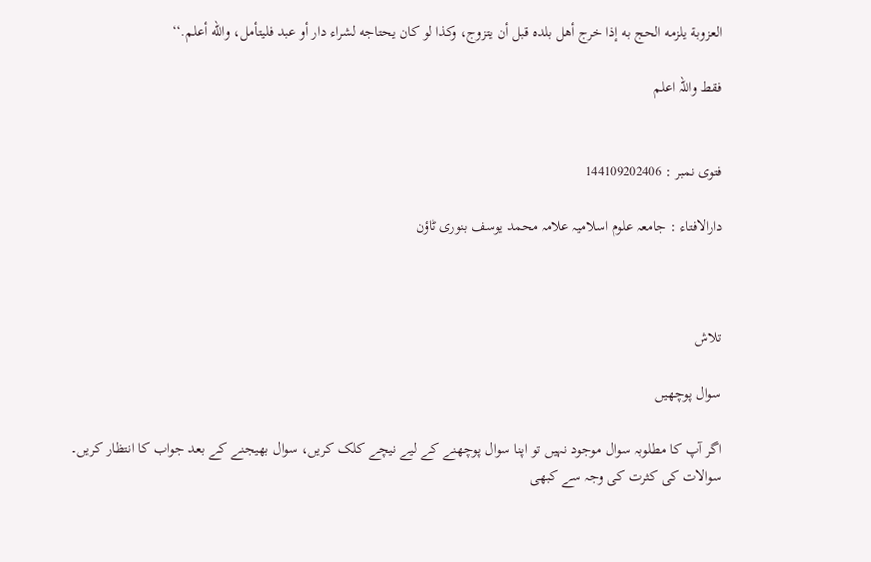العزوبة يلزمه الحج به إذا خرج أهل بلده قبل أن يتزوج، وكذا لو كان يحتاجه لشراء دار أو عبد فليتأمل، والله أعلم.‘‘

فقط واللہ اعلم


فتوی نمبر : 144109202406

دارالافتاء : جامعہ علوم اسلامیہ علامہ محمد یوسف بنوری ٹاؤن



تلاش

سوال پوچھیں

اگر آپ کا مطلوبہ سوال موجود نہیں تو اپنا سوال پوچھنے کے لیے نیچے کلک کریں، سوال بھیجنے کے بعد جواب کا انتظار کریں۔ سوالات کی کثرت کی وجہ سے کبھی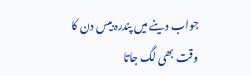جواب دینے میں پندرہ بیس دن کا وقت بھی لگ جاتا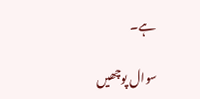ہے۔

سوال پوچھیں